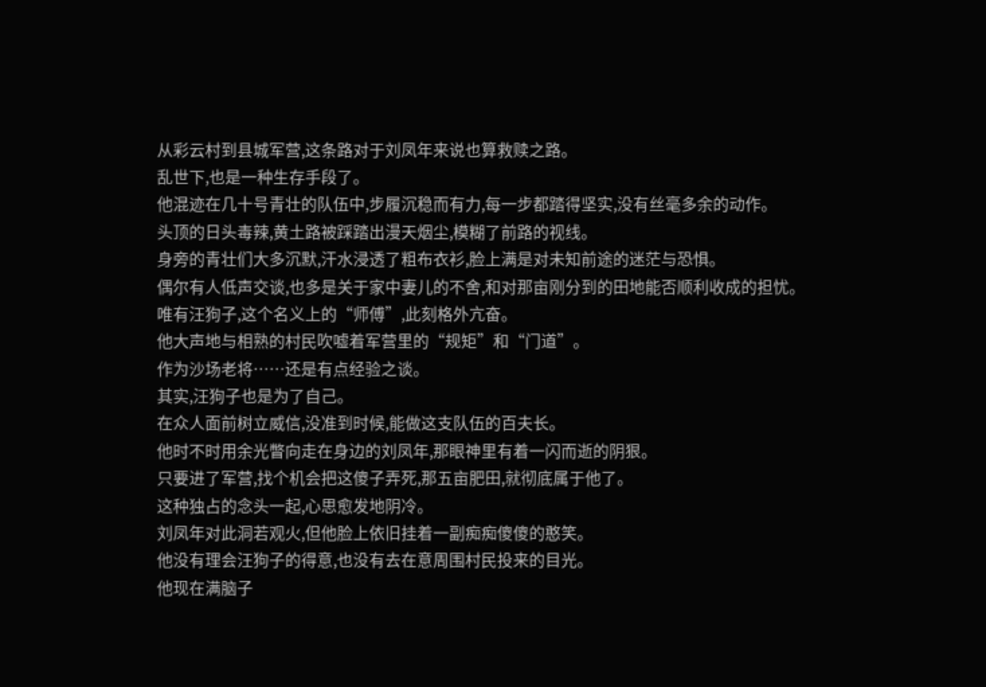从彩云村到县城军营,这条路对于刘凤年来说也算救赎之路。
乱世下,也是一种生存手段了。
他混迹在几十号青壮的队伍中,步履沉稳而有力,每一步都踏得坚实,没有丝毫多余的动作。
头顶的日头毒辣,黄土路被踩踏出漫天烟尘,模糊了前路的视线。
身旁的青壮们大多沉默,汗水浸透了粗布衣衫,脸上满是对未知前途的迷茫与恐惧。
偶尔有人低声交谈,也多是关于家中妻儿的不舍,和对那亩刚分到的田地能否顺利收成的担忧。
唯有汪狗子,这个名义上的“师傅”,此刻格外亢奋。
他大声地与相熟的村民吹嘘着军营里的“规矩”和“门道”。
作为沙场老将……还是有点经验之谈。
其实,汪狗子也是为了自己。
在众人面前树立威信,没准到时候,能做这支队伍的百夫长。
他时不时用余光瞥向走在身边的刘凤年,那眼神里有着一闪而逝的阴狠。
只要进了军营,找个机会把这傻子弄死,那五亩肥田,就彻底属于他了。
这种独占的念头一起,心思愈发地阴冷。
刘凤年对此洞若观火,但他脸上依旧挂着一副痴痴傻傻的憨笑。
他没有理会汪狗子的得意,也没有去在意周围村民投来的目光。
他现在满脑子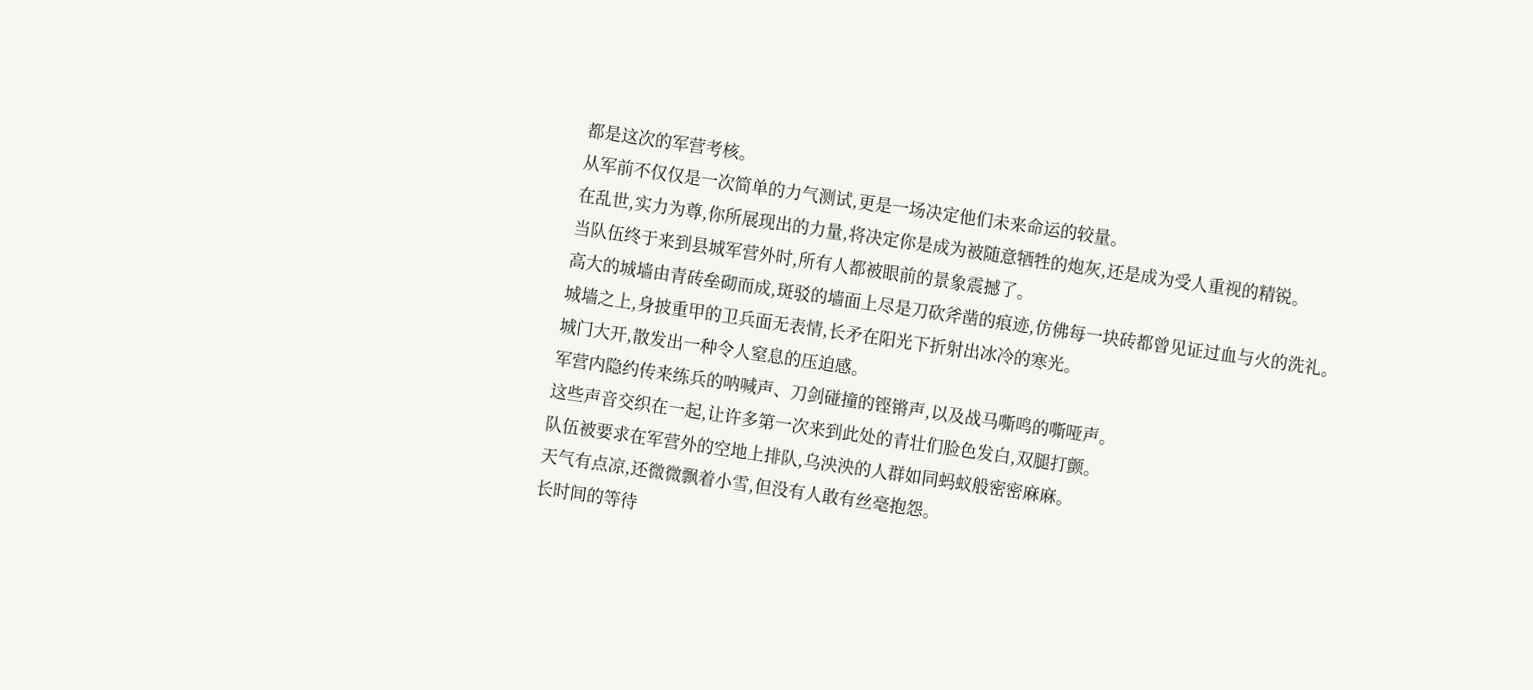都是这次的军营考核。
从军前不仅仅是一次简单的力气测试,更是一场决定他们未来命运的较量。
在乱世,实力为尊,你所展现出的力量,将决定你是成为被随意牺牲的炮灰,还是成为受人重视的精锐。
当队伍终于来到县城军营外时,所有人都被眼前的景象震撼了。
高大的城墙由青砖垒砌而成,斑驳的墙面上尽是刀砍斧凿的痕迹,仿佛每一块砖都曾见证过血与火的洗礼。
城墙之上,身披重甲的卫兵面无表情,长矛在阳光下折射出冰冷的寒光。
城门大开,散发出一种令人窒息的压迫感。
军营内隐约传来练兵的呐喊声、刀剑碰撞的铿锵声,以及战马嘶鸣的嘶哑声。
这些声音交织在一起,让许多第一次来到此处的青壮们脸色发白,双腿打颤。
队伍被要求在军营外的空地上排队,乌泱泱的人群如同蚂蚁般密密麻麻。
天气有点凉,还微微飘着小雪,但没有人敢有丝毫抱怨。
长时间的等待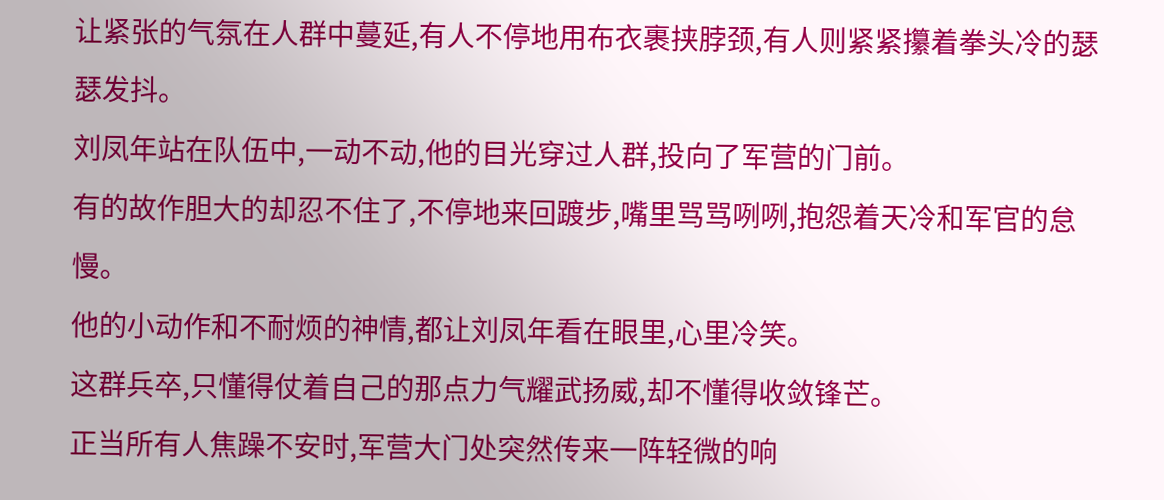让紧张的气氛在人群中蔓延,有人不停地用布衣裹挟脖颈,有人则紧紧攥着拳头冷的瑟瑟发抖。
刘凤年站在队伍中,一动不动,他的目光穿过人群,投向了军营的门前。
有的故作胆大的却忍不住了,不停地来回踱步,嘴里骂骂咧咧,抱怨着天冷和军官的怠慢。
他的小动作和不耐烦的神情,都让刘凤年看在眼里,心里冷笑。
这群兵卒,只懂得仗着自己的那点力气耀武扬威,却不懂得收敛锋芒。
正当所有人焦躁不安时,军营大门处突然传来一阵轻微的响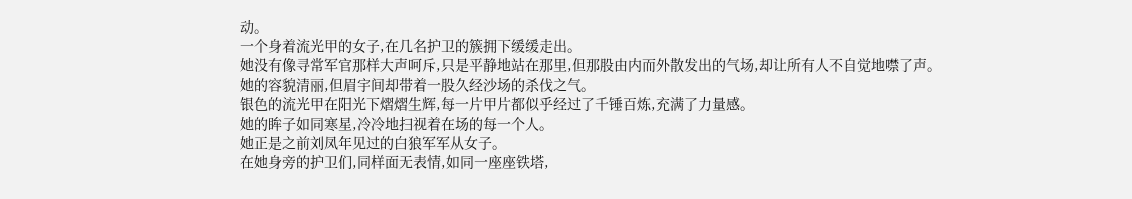动。
一个身着流光甲的女子,在几名护卫的簇拥下缓缓走出。
她没有像寻常军官那样大声呵斥,只是平静地站在那里,但那股由内而外散发出的气场,却让所有人不自觉地噤了声。
她的容貌清丽,但眉宇间却带着一股久经沙场的杀伐之气。
银色的流光甲在阳光下熠熠生辉,每一片甲片都似乎经过了千锤百炼,充满了力量感。
她的眸子如同寒星,冷冷地扫视着在场的每一个人。
她正是之前刘凤年见过的白狼军军从女子。
在她身旁的护卫们,同样面无表情,如同一座座铁塔,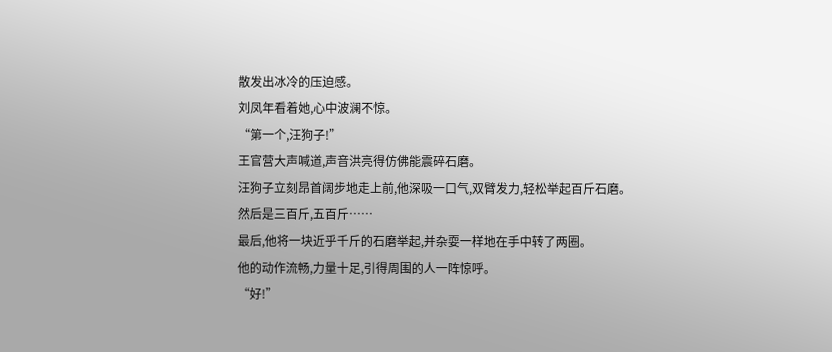散发出冰冷的压迫感。
刘凤年看着她,心中波澜不惊。
“第一个,汪狗子!”
王官营大声喊道,声音洪亮得仿佛能震碎石磨。
汪狗子立刻昂首阔步地走上前,他深吸一口气,双臂发力,轻松举起百斤石磨。
然后是三百斤,五百斤……
最后,他将一块近乎千斤的石磨举起,并杂耍一样地在手中转了两圈。
他的动作流畅,力量十足,引得周围的人一阵惊呼。
“好!”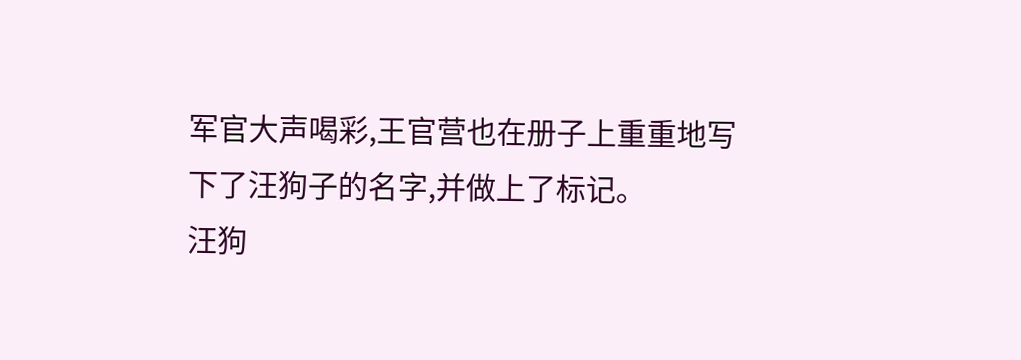军官大声喝彩,王官营也在册子上重重地写下了汪狗子的名字,并做上了标记。
汪狗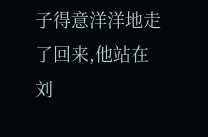子得意洋洋地走了回来,他站在刘